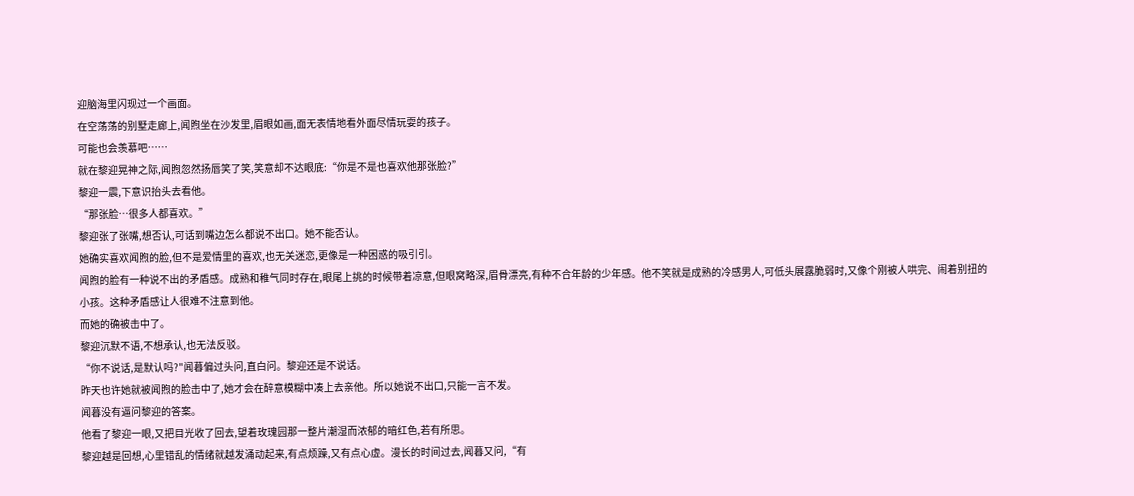迎脑海里闪现过一个画面。
在空荡荡的别墅走廊上,闻煦坐在沙发里,眉眼如画,面无表情地看外面尽情玩耍的孩子。
可能也会羡慕吧……
就在黎迎晃神之际,闻煦忽然扬唇笑了笑,笑意却不达眼底:“你是不是也喜欢他那张脸?”
黎迎一震,下意识抬头去看他。
“那张脸…很多人都喜欢。”
黎迎张了张嘴,想否认,可话到嘴边怎么都说不出口。她不能否认。
她确实喜欢闻煦的脸,但不是爱情里的喜欢,也无关迷恋,更像是一种困惑的吸引引。
闻煦的脸有一种说不出的矛盾感。成熟和稚气同时存在,眼尾上挑的时候带着凉意,但眼窝略深,眉骨漂亮,有种不合年龄的少年感。他不笑就是成熟的冷感男人,可低头展露脆弱时,又像个刚被人哄完、闹着别扭的小孩。这种矛盾感让人很难不注意到他。
而她的确被击中了。
黎迎沉默不语,不想承认,也无法反驳。
“你不说话,是默认吗?"闻暮偏过头问,直白问。黎迎还是不说话。
昨天也许她就被闻煦的脸击中了,她才会在醉意模糊中凑上去亲他。所以她说不出口,只能一言不发。
闻暮没有逼问黎迎的答案。
他看了黎迎一眼,又把目光收了回去,望着玫瑰园那一整片潮湿而浓郁的暗红色,若有所思。
黎迎越是回想,心里错乱的情绪就越发涌动起来,有点烦躁,又有点心虚。漫长的时间过去,闻暮又问,“有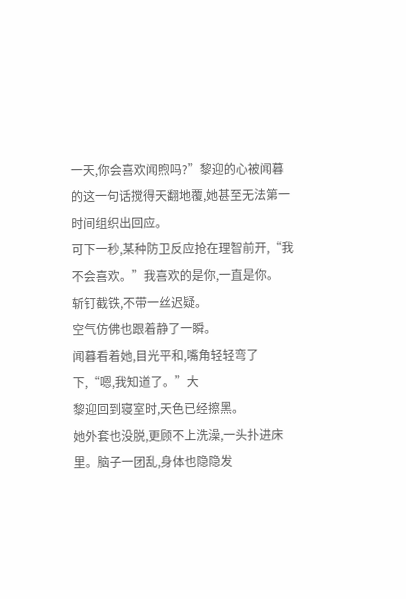一天,你会喜欢闻煦吗?”黎迎的心被闻暮的这一句话搅得天翻地覆,她甚至无法第一时间组织出回应。
可下一秒,某种防卫反应抢在理智前开,“我不会喜欢。”我喜欢的是你,一直是你。
斩钉截铁,不带一丝迟疑。
空气仿佛也跟着静了一瞬。
闻暮看着她,目光平和,嘴角轻轻弯了下,“嗯,我知道了。”大
黎迎回到寝室时,天色已经擦黑。
她外套也没脱,更顾不上洗澡,一头扑进床里。脑子一团乱,身体也隐隐发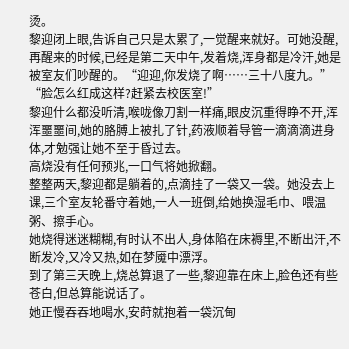烫。
黎迎闭上眼,告诉自己只是太累了,一觉醒来就好。可她没醒,再醒来的时候,已经是第二天中午,发着烧,浑身都是冷汗,她是被室友们吵醒的。“迎迎,你发烧了啊……三十八度九。”
“脸怎么红成这样?赶紧去校医室!”
黎迎什么都没听清,喉咙像刀割一样痛,眼皮沉重得睁不开,浑浑噩噩间,她的胳膊上被扎了针,药液顺着导管一滴滴滴进身体,才勉强让她不至于昏过去。
高烧没有任何预兆,一口气将她掀翻。
整整两天,黎迎都是躺着的,点滴挂了一袋又一袋。她没去上课,三个室友轮番守着她,一人一班倒,给她换湿毛巾、喂温粥、擦手心。
她烧得迷迷糊糊,有时认不出人,身体陷在床褥里,不断出汗,不断发冷,又冷又热,如在梦魇中漂浮。
到了第三天晚上,烧总算退了一些,黎迎靠在床上,脸色还有些苍白,但总算能说话了。
她正慢吞吞地喝水,安莳就抱着一袋沉甸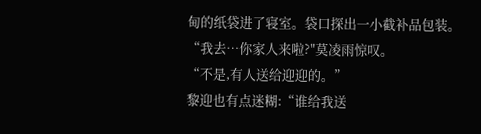甸的纸袋进了寝室。袋口探出一小截补品包装。
“我去…你家人来啦?"莫凌雨惊叹。
“不是,有人送给迎迎的。”
黎迎也有点迷糊:“谁给我送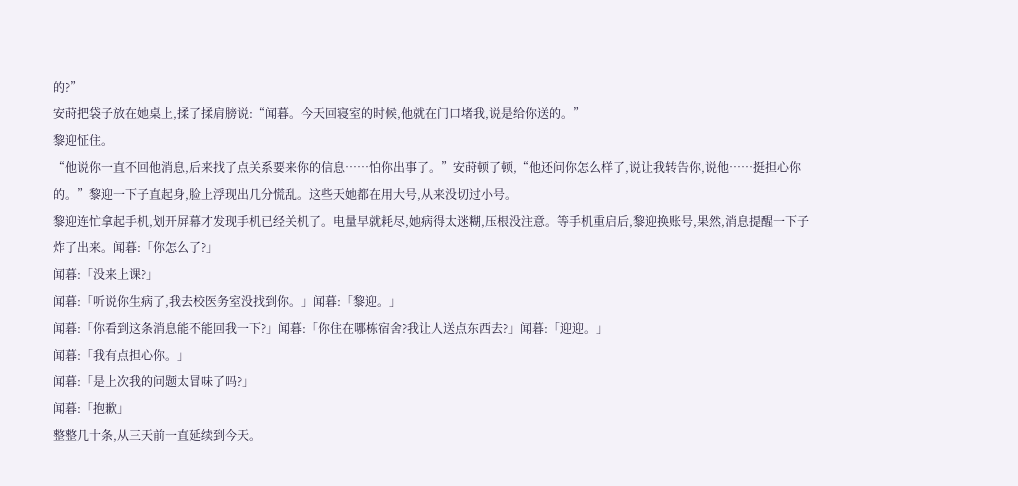的?”
安莳把袋子放在她桌上,揉了揉肩膀说:“闻暮。今天回寝室的时候,他就在门口堵我,说是给你送的。”
黎迎怔住。
“他说你一直不回他消息,后来找了点关系要来你的信息……怕你出事了。”安莳顿了顿,“他还问你怎么样了,说让我转告你,说他……挺担心你的。”黎迎一下子直起身,脸上浮现出几分慌乱。这些天她都在用大号,从来没切过小号。
黎迎连忙拿起手机,划开屏幕才发现手机已经关机了。电量早就耗尽,她病得太迷糊,压根没注意。等手机重启后,黎迎换账号,果然,消息提醒一下子炸了出来。闻暮:「你怎么了?」
闻暮:「没来上课?」
闻暮:「听说你生病了,我去校医务室没找到你。」闻暮:「黎迎。」
闻暮:「你看到这条消息能不能回我一下?」闻暮:「你住在哪栋宿舍?我让人送点东西去?」闻暮:「迎迎。」
闻暮:「我有点担心你。」
闻暮:「是上次我的问题太冒味了吗?」
闻暮:「抱歉」
整整几十条,从三天前一直延续到今天。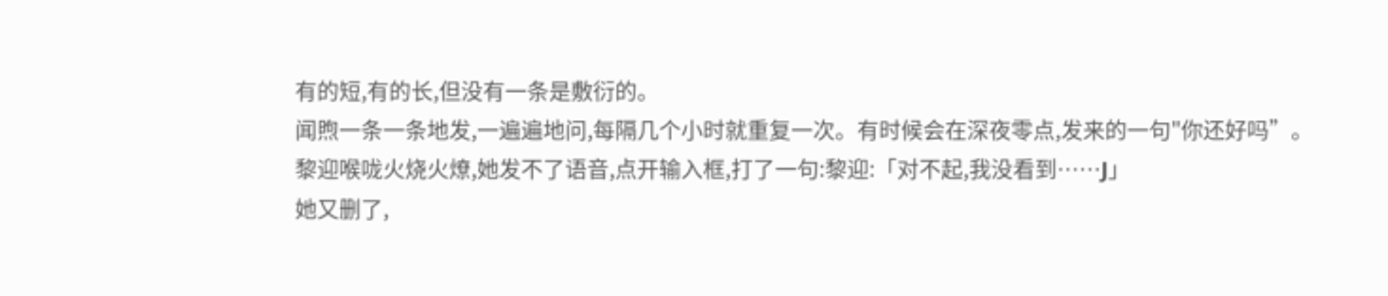有的短,有的长,但没有一条是敷衍的。
闻煦一条一条地发,一遍遍地问,每隔几个小时就重复一次。有时候会在深夜零点,发来的一句"你还好吗”。
黎迎喉咙火烧火燎,她发不了语音,点开输入框,打了一句:黎迎:「对不起,我没看到……J」
她又删了,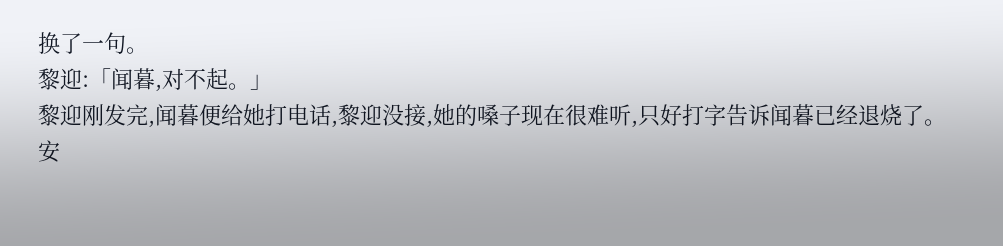换了一句。
黎迎:「闻暮,对不起。」
黎迎刚发完,闻暮便给她打电话,黎迎没接,她的嗓子现在很难听,只好打字告诉闻暮已经退烧了。
安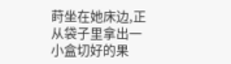莳坐在她床边,正从袋子里拿出一小盒切好的果